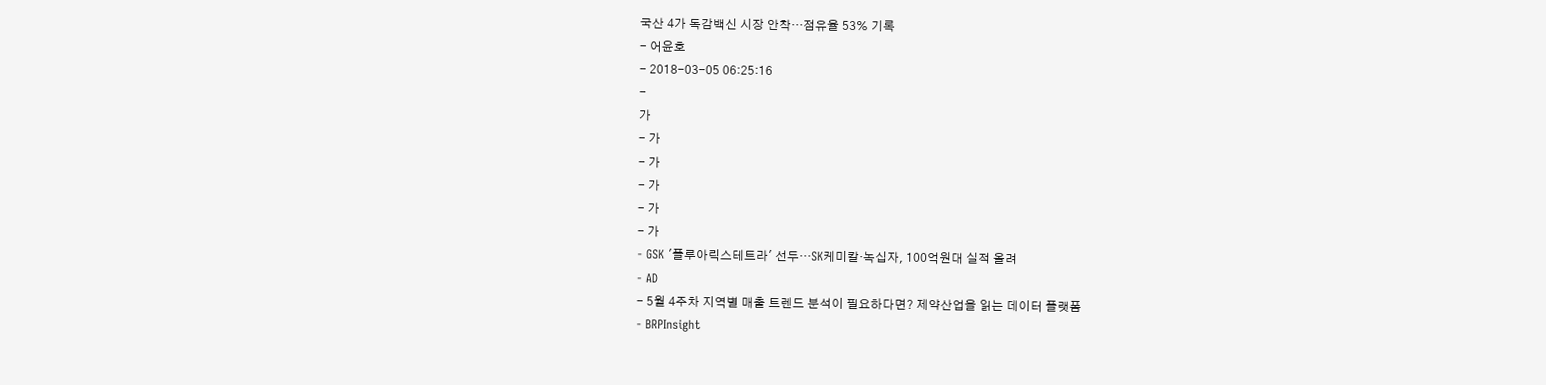국산 4가 독감백신 시장 안착…점유율 53% 기록
- 어윤호
- 2018-03-05 06:25:16
-
가
- 가
- 가
- 가
- 가
- 가
- GSK '플루아릭스테트라' 선두…SK케미칼·녹십자, 100억원대 실적 올려
- AD
- 5월 4주차 지역별 매출 트렌드 분석이 필요하다면? 제약산업을 읽는 데이터 플랫폼
- BRPInsight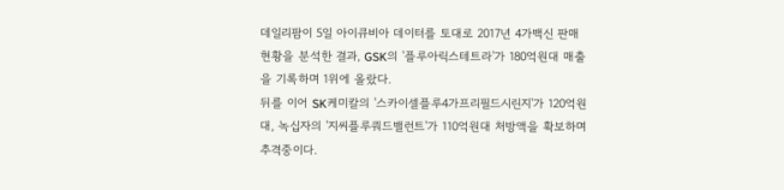데일리팜이 5일 아이큐비아 데이터를 토대로 2017년 4가백신 판매 현황을 분석한 결과, GSK의 '플루아릭스테트라'가 180억원대 매출을 기록하며 1위에 올랐다.
뒤를 이어 SK케미칼의 '스카이셀플루4가프리필드시린지'가 120억원대, 녹십자의 '지씨플루쿼드밸런트'가 110억원대 처방액을 확보하며 추격중이다.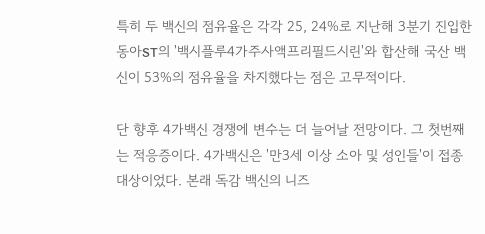특히 두 백신의 점유율은 각각 25, 24%로 지난해 3분기 진입한 동아ST의 '백시플루4가주사액프리필드시린'와 합산해 국산 백신이 53%의 점유율을 차지했다는 점은 고무적이다.

단 향후 4가백신 경쟁에 변수는 더 늘어날 전망이다. 그 첫번째는 적응증이다. 4가백신은 '만3세 이상 소아 및 성인들'이 접종대상이었다. 본래 독감 백신의 니즈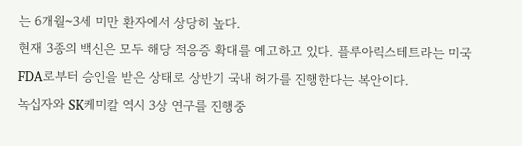는 6개월~3세 미만 환자에서 상당히 높다.
현재 3종의 백신은 모두 해당 적응증 확대를 예고하고 있다. 플루아릭스테트라는 미국 FDA로부터 승인을 받은 상태로 상반기 국내 허가를 진행한다는 복안이다.
녹십자와 SK케미칼 역시 3상 연구를 진행중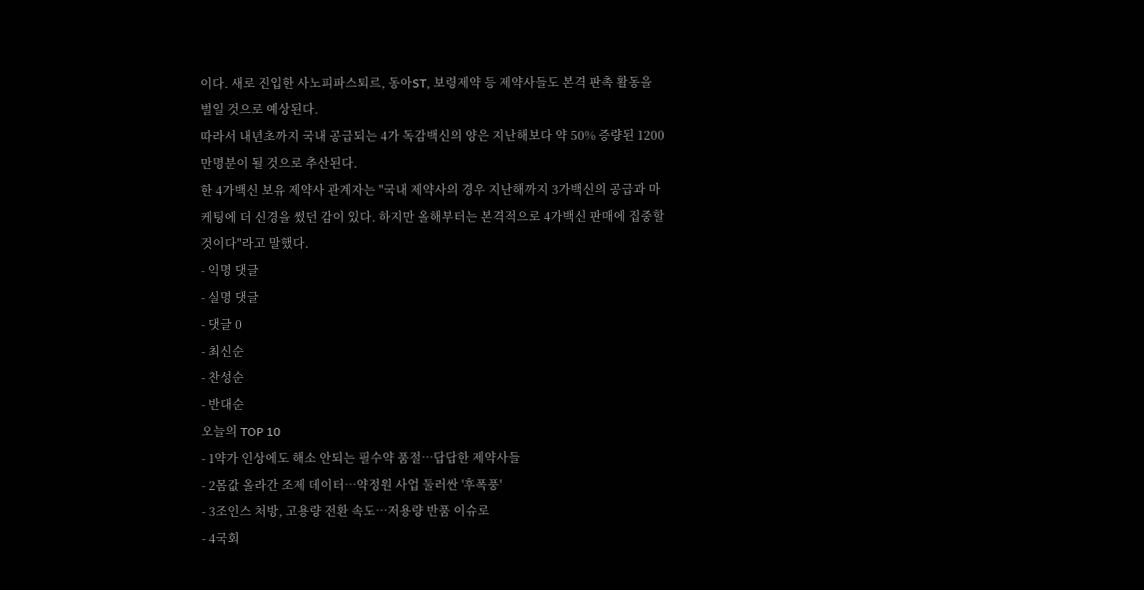이다. 새로 진입한 사노피파스퇴르, 동아ST, 보령제약 등 제약사들도 본격 판촉 활동을 벌일 것으로 예상된다.
따라서 내년초까지 국내 공급되는 4가 독감백신의 양은 지난해보다 약 50% 증량된 1200만명분이 될 것으로 추산된다.
한 4가백신 보유 제약사 관계자는 "국내 제약사의 경우 지난해까지 3가백신의 공급과 마케팅에 더 신경을 썼던 감이 있다. 하지만 올해부터는 본격적으로 4가백신 판매에 집중할 것이다"라고 말했다.
- 익명 댓글
- 실명 댓글
- 댓글 0
- 최신순
- 찬성순
- 반대순
오늘의 TOP 10
- 1약가 인상에도 해소 안되는 필수약 품절…답답한 제약사들
- 2몸값 올라간 조제 데이터…약정원 사업 둘러싼 '후폭풍'
- 3조인스 처방, 고용량 전환 속도…저용량 반품 이슈로
- 4국회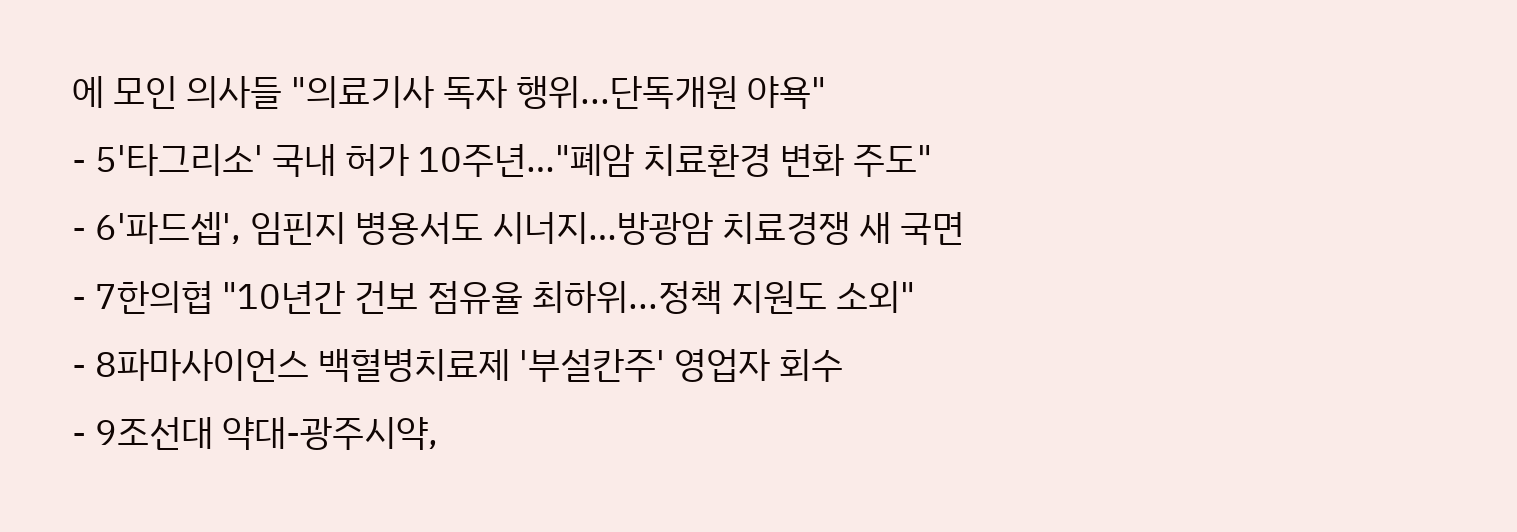에 모인 의사들 "의료기사 독자 행위...단독개원 야욕"
- 5'타그리소' 국내 허가 10주년…"폐암 치료환경 변화 주도"
- 6'파드셉', 임핀지 병용서도 시너지…방광암 치료경쟁 새 국면
- 7한의협 "10년간 건보 점유율 최하위...정책 지원도 소외"
- 8파마사이언스 백혈병치료제 '부설칸주' 영업자 회수
- 9조선대 약대-광주시약,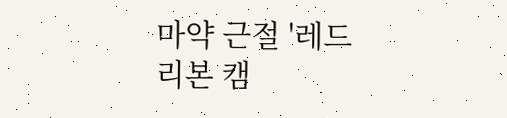마약 근절 '레드리본 캠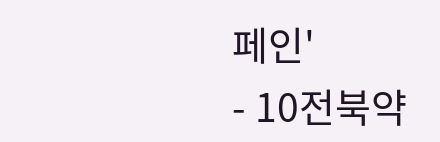페인'
- 10전북약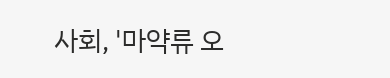사회, '마약류 오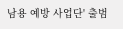남용 예방 사업단' 출범